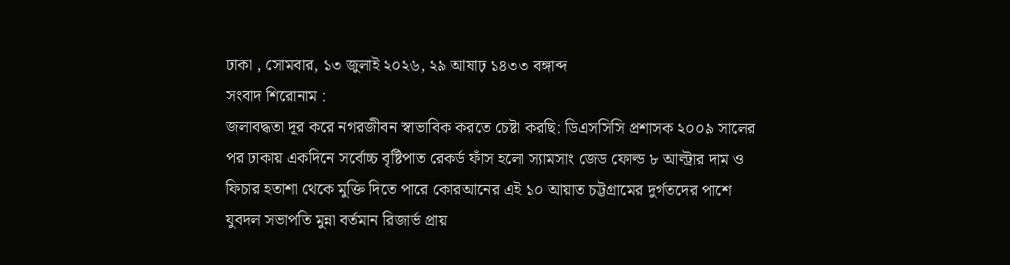ঢাকা , সোমবার, ১৩ জুলাই ২০২৬, ২৯ আষাঢ় ১৪৩৩ বঙ্গাব্দ
সংবাদ শিরোনাম :
জলাবদ্ধতা দূর করে নগরজীবন স্বাভাবিক করতে চেষ্টা করছি: ডিএসসিসি প্রশাসক ২০০৯ সালের পর ঢাকায় একদিনে সর্বোচ্চ বৃষ্টিপাত রেকর্ড ফাঁস হলো স্যামসাং জেড ফোল্ড ৮ আল্ট্রার দাম ও ফিচার হতাশা থেকে মুক্তি দিতে পারে কোরআনের এই ১০ আয়াত চট্টগ্রামের দুর্গতদের পাশে যুবদল সভাপতি মুন্না বর্তমান রিজার্ভ প্রায়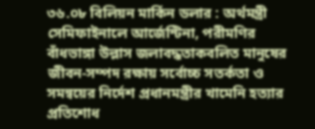৩৬.০৮ বিলিয়ন মার্কিন ডলার : অর্থমন্ত্রী সেমিফাইনালে আর্জেন্টিনা, পরীমণির বাঁধভাঙ্গা উল্লাস জলাবদ্ধতাকবলিত মানুষের জীবন-সম্পদ রক্ষায় সর্বোচ্চ সতর্কতা ও সমন্বয়ের নির্দেশ প্রধানমন্ত্রীর খামেনি হত্যার প্রতিশোধ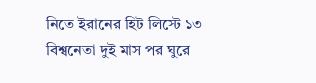নিতে ইরানের হিট লিস্টে ১৩ বিশ্বনেতা দুই মাস পর ঘুরে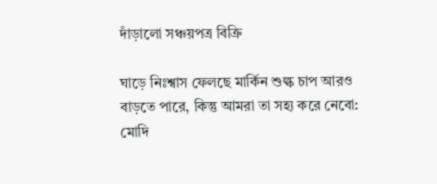দাঁড়ালো সঞ্চয়পত্র বিক্রি

ঘাড়ে নিঃশ্বাস ফেলছে মার্কিন শুল্ক চাপ আরও বাড়তে পারে, কিন্তু আমরা তা সহ্য করে নেবো: মোদি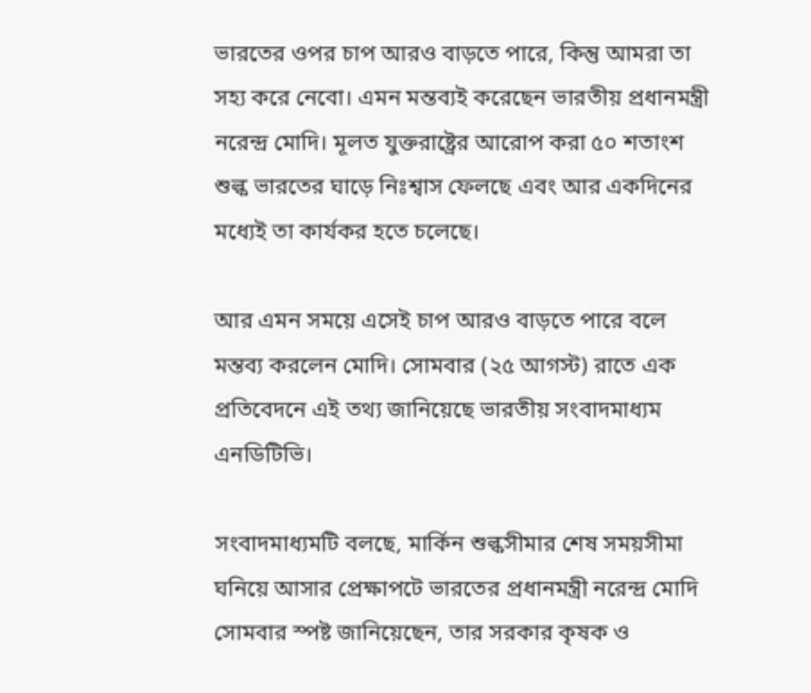ভারতের ওপর চাপ আরও বাড়তে পারে, কিন্তু আমরা তা সহ্য করে নেবো। এমন মন্তব্যই করেছেন ভারতীয় প্রধানমন্ত্রী নরেন্দ্র মোদি। মূলত যুক্তরাষ্ট্রের আরোপ করা ৫০ শতাংশ শুল্ক ভারতের ঘাড়ে নিঃশ্বাস ফেলছে এবং আর একদিনের মধ্যেই তা কার্যকর হতে চলেছে।

আর এমন সময়ে এসেই চাপ আরও বাড়তে পারে বলে মন্তব্য করলেন মোদি। সোমবার (২৫ আগস্ট) রাতে এক প্রতিবেদনে এই তথ্য জানিয়েছে ভারতীয় সংবাদমাধ্যম এনডিটিভি।

সংবাদমাধ্যমটি বলছে, মার্কিন শুল্কসীমার শেষ সময়সীমা ঘনিয়ে আসার প্রেক্ষাপটে ভারতের প্রধানমন্ত্রী নরেন্দ্র মোদি সোমবার স্পষ্ট জানিয়েছেন, তার সরকার কৃষক ও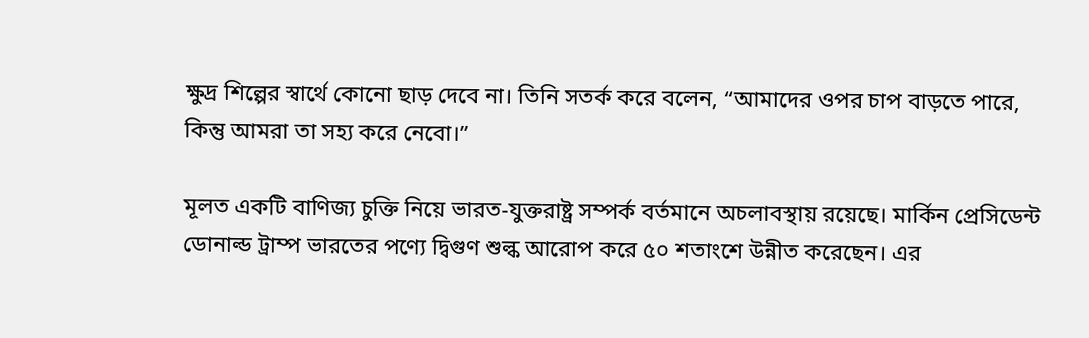ক্ষুদ্র শিল্পের স্বার্থে কোনো ছাড় দেবে না। তিনি সতর্ক করে বলেন, “আমাদের ওপর চাপ বাড়তে পারে, কিন্তু আমরা তা সহ্য করে নেবো।”

মূলত একটি বাণিজ্য চুক্তি নিয়ে ভারত-যুক্তরাষ্ট্র সম্পর্ক বর্তমানে অচলাবস্থায় রয়েছে। মার্কিন প্রেসিডেন্ট ডোনাল্ড ট্রাম্প ভারতের পণ্যে দ্বিগুণ শুল্ক আরোপ করে ৫০ শতাংশে উন্নীত করেছেন। এর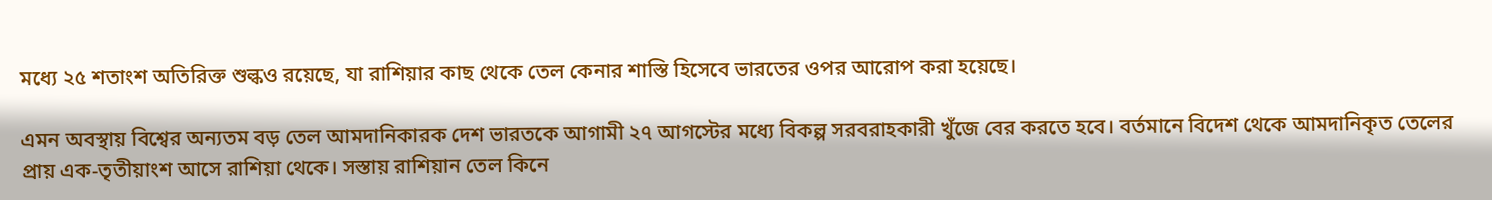মধ্যে ২৫ শতাংশ অতিরিক্ত শুল্কও রয়েছে, যা রাশিয়ার কাছ থেকে তেল কেনার শাস্তি হিসেবে ভারতের ওপর আরোপ করা হয়েছে।

এমন অবস্থায় বিশ্বের অন্যতম বড় তেল আমদানিকারক দেশ ভারতকে আগামী ২৭ আগস্টের মধ্যে বিকল্প সরবরাহকারী খুঁজে বের করতে হবে। বর্তমানে বিদেশ থেকে আমদানিকৃত তেলের প্রায় এক-তৃতীয়াংশ আসে রাশিয়া থেকে। সস্তায় রাশিয়ান তেল কিনে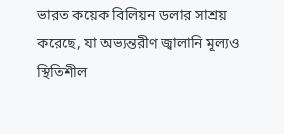ভারত কয়েক বিলিয়ন ডলার সাশ্রয় করেছে, যা অভ্যন্তরীণ জ্বালানি মূল্যও স্থিতিশীল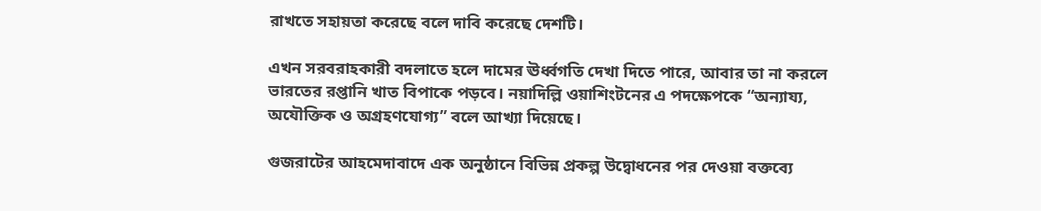রাখতে সহায়তা করেছে বলে দাবি করেছে দেশটি।

এখন সরবরাহকারী বদলাতে হলে দামের ঊর্ধ্বগতি দেখা দিতে পারে, আবার তা না করলে ভারতের রপ্তানি খাত বিপাকে পড়বে। নয়াদিল্লি ওয়াশিংটনের এ পদক্ষেপকে “অন্যায্য, অযৌক্তিক ও অগ্রহণযোগ্য” বলে আখ্যা দিয়েছে।

গুজরাটের আহমেদাবাদে এক অনুষ্ঠানে বিভিন্ন প্রকল্প উদ্বোধনের পর দেওয়া বক্তব্যে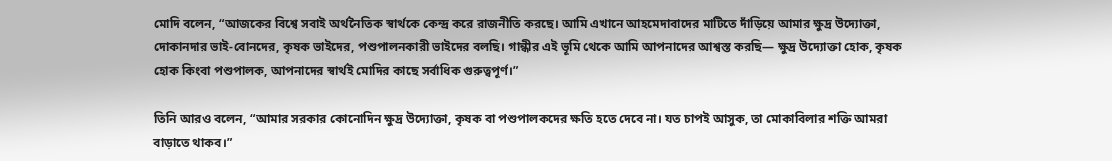মোদি বলেন, “আজকের বিশ্বে সবাই অর্থনৈতিক স্বার্থকে কেন্দ্র করে রাজনীতি করছে। আমি এখানে আহমেদাবাদের মাটিতে দাঁড়িয়ে আমার ক্ষুদ্র উদ্যোক্তা, দোকানদার ভাই-বোনদের, কৃষক ভাইদের, পশুপালনকারী ভাইদের বলছি। গান্ধীর এই ভূমি থেকে আমি আপনাদের আশ্বস্ত করছি— ক্ষুদ্র উদ্যোক্তা হোক, কৃষক হোক কিংবা পশুপালক, আপনাদের স্বার্থই মোদির কাছে সর্বাধিক গুরুত্বপূর্ণ।”

তিনি আরও বলেন, “আমার সরকার কোনোদিন ক্ষুদ্র উদ্যোক্তা, কৃষক বা পশুপালকদের ক্ষতি হতে দেবে না। যত চাপই আসুক, তা মোকাবিলার শক্তি আমরা বাড়াতে থাকব।”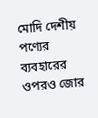মোদি দেশীয় পণ্যের ব্যবহারের ওপরও জোর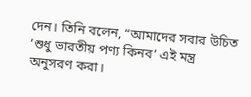দেন। তিনি বলেন, “আমাদের সবার উচিত ‘শুধু ভারতীয় পণ্য কিনব’ এই মন্ত্র অনুসরণ করা।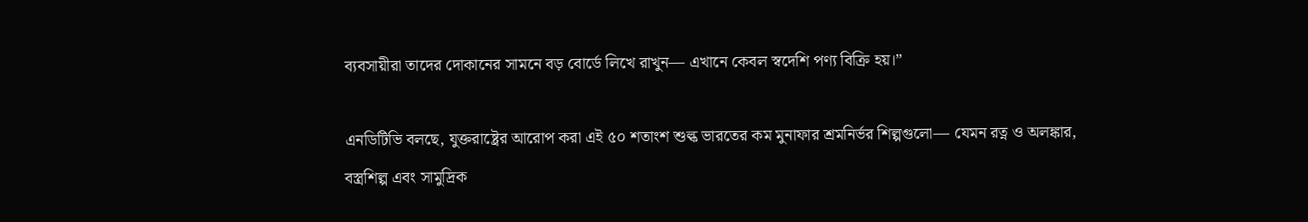ব্যবসায়ীরা তাদের দোকানের সামনে বড় বোর্ডে লিখে রাখুন— এখানে কেবল স্বদেশি পণ্য বিক্রি হয়।”

এনডিটিভি বলছে, যুক্তরাষ্ট্রের আরোপ করা এই ৫০ শতাংশ শুল্ক ভারতের কম মুনাফার শ্রমনির্ভর শিল্পগুলো— যেমন রত্ন ও অলঙ্কার, বস্ত্রশিল্প এবং সামুদ্রিক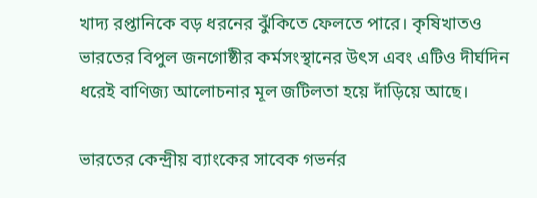খাদ্য রপ্তানিকে বড় ধরনের ঝুঁকিতে ফেলতে পারে। কৃষিখাতও ভারতের বিপুল জনগোষ্ঠীর কর্মসংস্থানের উৎস এবং এটিও দীর্ঘদিন ধরেই বাণিজ্য আলোচনার মূল জটিলতা হয়ে দাঁড়িয়ে আছে।

ভারতের কেন্দ্রীয় ব্যাংকের সাবেক গভর্নর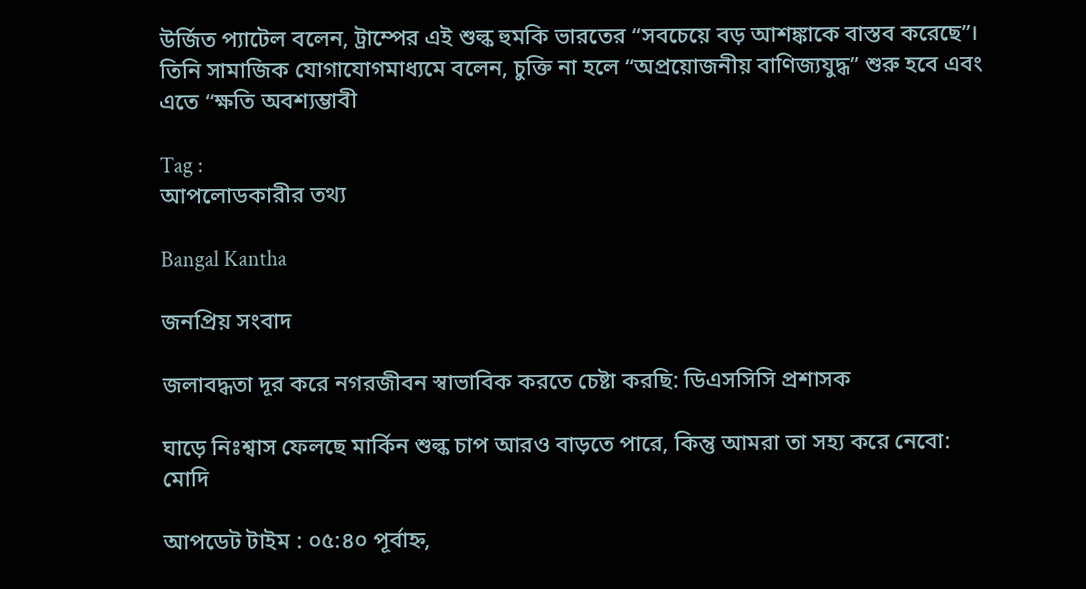উর্জিত প্যাটেল বলেন, ট্রাম্পের এই শুল্ক হুমকি ভারতের “সবচেয়ে বড় আশঙ্কাকে বাস্তব করেছে”। তিনি সামাজিক যোগাযোগমাধ্যমে বলেন, চুক্তি না হলে “অপ্রয়োজনীয় বাণিজ্যযুদ্ধ” শুরু হবে এবং এতে “ক্ষতি অবশ্যম্ভাবী

Tag :
আপলোডকারীর তথ্য

Bangal Kantha

জনপ্রিয় সংবাদ

জলাবদ্ধতা দূর করে নগরজীবন স্বাভাবিক করতে চেষ্টা করছি: ডিএসসিসি প্রশাসক

ঘাড়ে নিঃশ্বাস ফেলছে মার্কিন শুল্ক চাপ আরও বাড়তে পারে, কিন্তু আমরা তা সহ্য করে নেবো: মোদি

আপডেট টাইম : ০৫:৪০ পূর্বাহ্ন,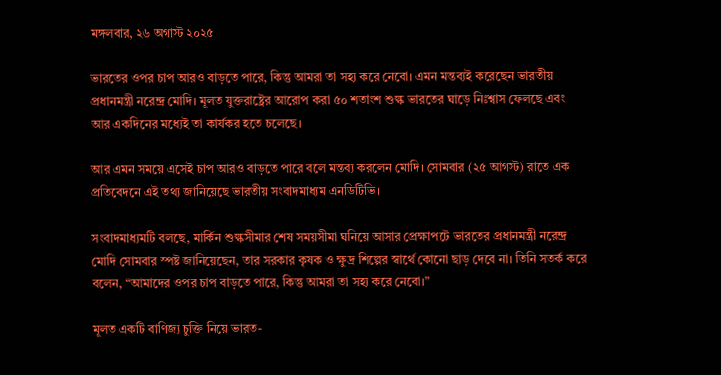মঙ্গলবার, ২৬ অগাস্ট ২০২৫

ভারতের ওপর চাপ আরও বাড়তে পারে, কিন্তু আমরা তা সহ্য করে নেবো। এমন মন্তব্যই করেছেন ভারতীয় প্রধানমন্ত্রী নরেন্দ্র মোদি। মূলত যুক্তরাষ্ট্রের আরোপ করা ৫০ শতাংশ শুল্ক ভারতের ঘাড়ে নিঃশ্বাস ফেলছে এবং আর একদিনের মধ্যেই তা কার্যকর হতে চলেছে।

আর এমন সময়ে এসেই চাপ আরও বাড়তে পারে বলে মন্তব্য করলেন মোদি। সোমবার (২৫ আগস্ট) রাতে এক প্রতিবেদনে এই তথ্য জানিয়েছে ভারতীয় সংবাদমাধ্যম এনডিটিভি।

সংবাদমাধ্যমটি বলছে, মার্কিন শুল্কসীমার শেষ সময়সীমা ঘনিয়ে আসার প্রেক্ষাপটে ভারতের প্রধানমন্ত্রী নরেন্দ্র মোদি সোমবার স্পষ্ট জানিয়েছেন, তার সরকার কৃষক ও ক্ষুদ্র শিল্পের স্বার্থে কোনো ছাড় দেবে না। তিনি সতর্ক করে বলেন, “আমাদের ওপর চাপ বাড়তে পারে, কিন্তু আমরা তা সহ্য করে নেবো।”

মূলত একটি বাণিজ্য চুক্তি নিয়ে ভারত-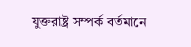যুক্তরাষ্ট্র সম্পর্ক বর্তমানে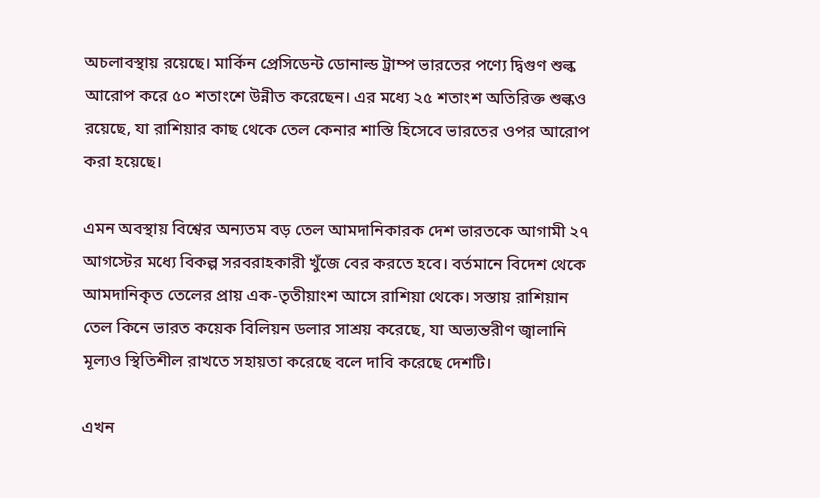অচলাবস্থায় রয়েছে। মার্কিন প্রেসিডেন্ট ডোনাল্ড ট্রাম্প ভারতের পণ্যে দ্বিগুণ শুল্ক আরোপ করে ৫০ শতাংশে উন্নীত করেছেন। এর মধ্যে ২৫ শতাংশ অতিরিক্ত শুল্কও রয়েছে, যা রাশিয়ার কাছ থেকে তেল কেনার শাস্তি হিসেবে ভারতের ওপর আরোপ করা হয়েছে।

এমন অবস্থায় বিশ্বের অন্যতম বড় তেল আমদানিকারক দেশ ভারতকে আগামী ২৭ আগস্টের মধ্যে বিকল্প সরবরাহকারী খুঁজে বের করতে হবে। বর্তমানে বিদেশ থেকে আমদানিকৃত তেলের প্রায় এক-তৃতীয়াংশ আসে রাশিয়া থেকে। সস্তায় রাশিয়ান তেল কিনে ভারত কয়েক বিলিয়ন ডলার সাশ্রয় করেছে, যা অভ্যন্তরীণ জ্বালানি মূল্যও স্থিতিশীল রাখতে সহায়তা করেছে বলে দাবি করেছে দেশটি।

এখন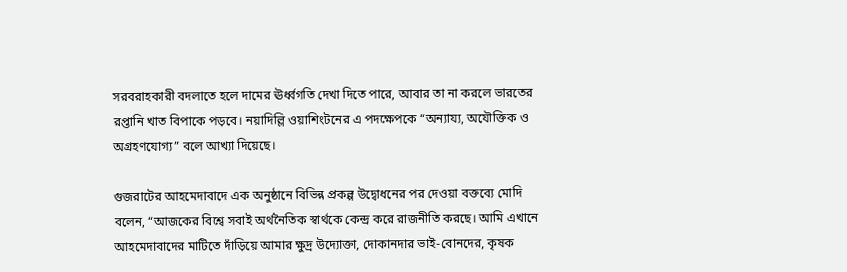সরবরাহকারী বদলাতে হলে দামের ঊর্ধ্বগতি দেখা দিতে পারে, আবার তা না করলে ভারতের রপ্তানি খাত বিপাকে পড়বে। নয়াদিল্লি ওয়াশিংটনের এ পদক্ষেপকে “অন্যায্য, অযৌক্তিক ও অগ্রহণযোগ্য” বলে আখ্যা দিয়েছে।

গুজরাটের আহমেদাবাদে এক অনুষ্ঠানে বিভিন্ন প্রকল্প উদ্বোধনের পর দেওয়া বক্তব্যে মোদি বলেন, “আজকের বিশ্বে সবাই অর্থনৈতিক স্বার্থকে কেন্দ্র করে রাজনীতি করছে। আমি এখানে আহমেদাবাদের মাটিতে দাঁড়িয়ে আমার ক্ষুদ্র উদ্যোক্তা, দোকানদার ভাই-বোনদের, কৃষক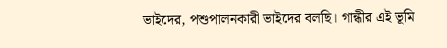ভাইদের, পশুপালনকারী ভাইদের বলছি। গান্ধীর এই ভূমি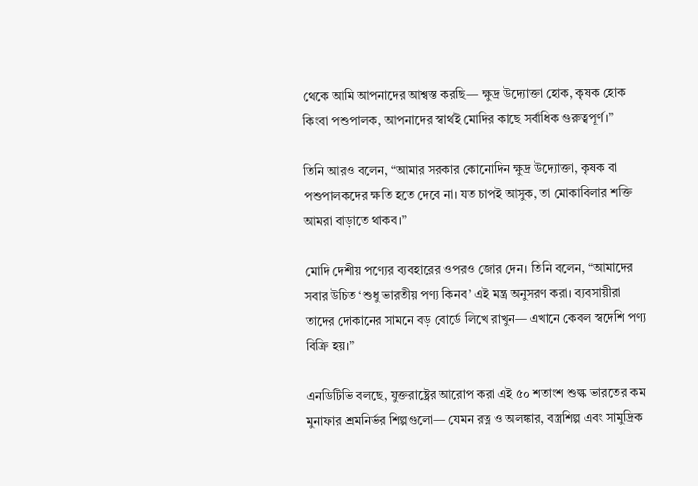থেকে আমি আপনাদের আশ্বস্ত করছি— ক্ষুদ্র উদ্যোক্তা হোক, কৃষক হোক কিংবা পশুপালক, আপনাদের স্বার্থই মোদির কাছে সর্বাধিক গুরুত্বপূর্ণ।”

তিনি আরও বলেন, “আমার সরকার কোনোদিন ক্ষুদ্র উদ্যোক্তা, কৃষক বা পশুপালকদের ক্ষতি হতে দেবে না। যত চাপই আসুক, তা মোকাবিলার শক্তি আমরা বাড়াতে থাকব।”

মোদি দেশীয় পণ্যের ব্যবহারের ওপরও জোর দেন। তিনি বলেন, “আমাদের সবার উচিত ‘শুধু ভারতীয় পণ্য কিনব’ এই মন্ত্র অনুসরণ করা। ব্যবসায়ীরা তাদের দোকানের সামনে বড় বোর্ডে লিখে রাখুন— এখানে কেবল স্বদেশি পণ্য বিক্রি হয়।”

এনডিটিভি বলছে, যুক্তরাষ্ট্রের আরোপ করা এই ৫০ শতাংশ শুল্ক ভারতের কম মুনাফার শ্রমনির্ভর শিল্পগুলো— যেমন রত্ন ও অলঙ্কার, বস্ত্রশিল্প এবং সামুদ্রিক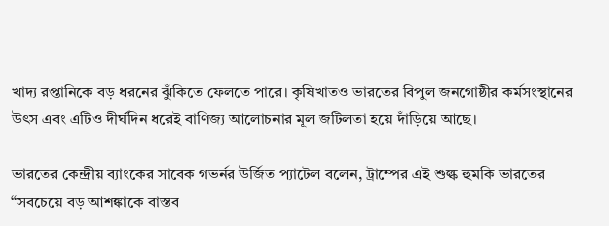খাদ্য রপ্তানিকে বড় ধরনের ঝুঁকিতে ফেলতে পারে। কৃষিখাতও ভারতের বিপুল জনগোষ্ঠীর কর্মসংস্থানের উৎস এবং এটিও দীর্ঘদিন ধরেই বাণিজ্য আলোচনার মূল জটিলতা হয়ে দাঁড়িয়ে আছে।

ভারতের কেন্দ্রীয় ব্যাংকের সাবেক গভর্নর উর্জিত প্যাটেল বলেন, ট্রাম্পের এই শুল্ক হুমকি ভারতের “সবচেয়ে বড় আশঙ্কাকে বাস্তব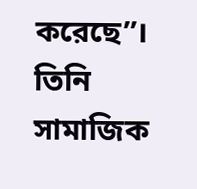করেছে”। তিনি সামাজিক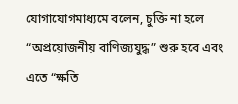যোগাযোগমাধ্যমে বলেন, চুক্তি না হলে “অপ্রয়োজনীয় বাণিজ্যযুদ্ধ” শুরু হবে এবং এতে “ক্ষতি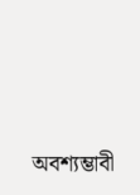অবশ্যম্ভাবী